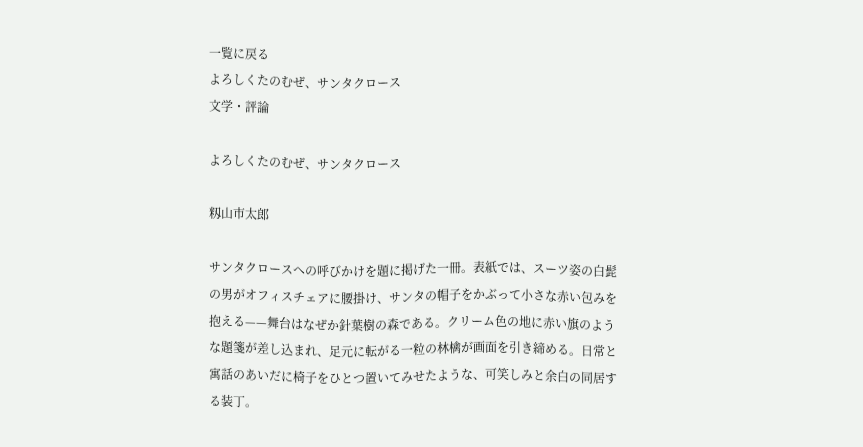一覧に戻る
よろしくたのむぜ、サンタクロース
文学・評論

よろしくたのむぜ、サンタクロース

籾山市太郎

サンタクロースへの呼びかけを題に掲げた一冊。表紙では、スーツ姿の白髭の男がオフィスチェアに腰掛け、サンタの帽子をかぶって小さな赤い包みを抱える——舞台はなぜか針葉樹の森である。クリーム色の地に赤い旗のような題箋が差し込まれ、足元に転がる一粒の林檎が画面を引き締める。日常と寓話のあいだに椅子をひとつ置いてみせたような、可笑しみと余白の同居する装丁。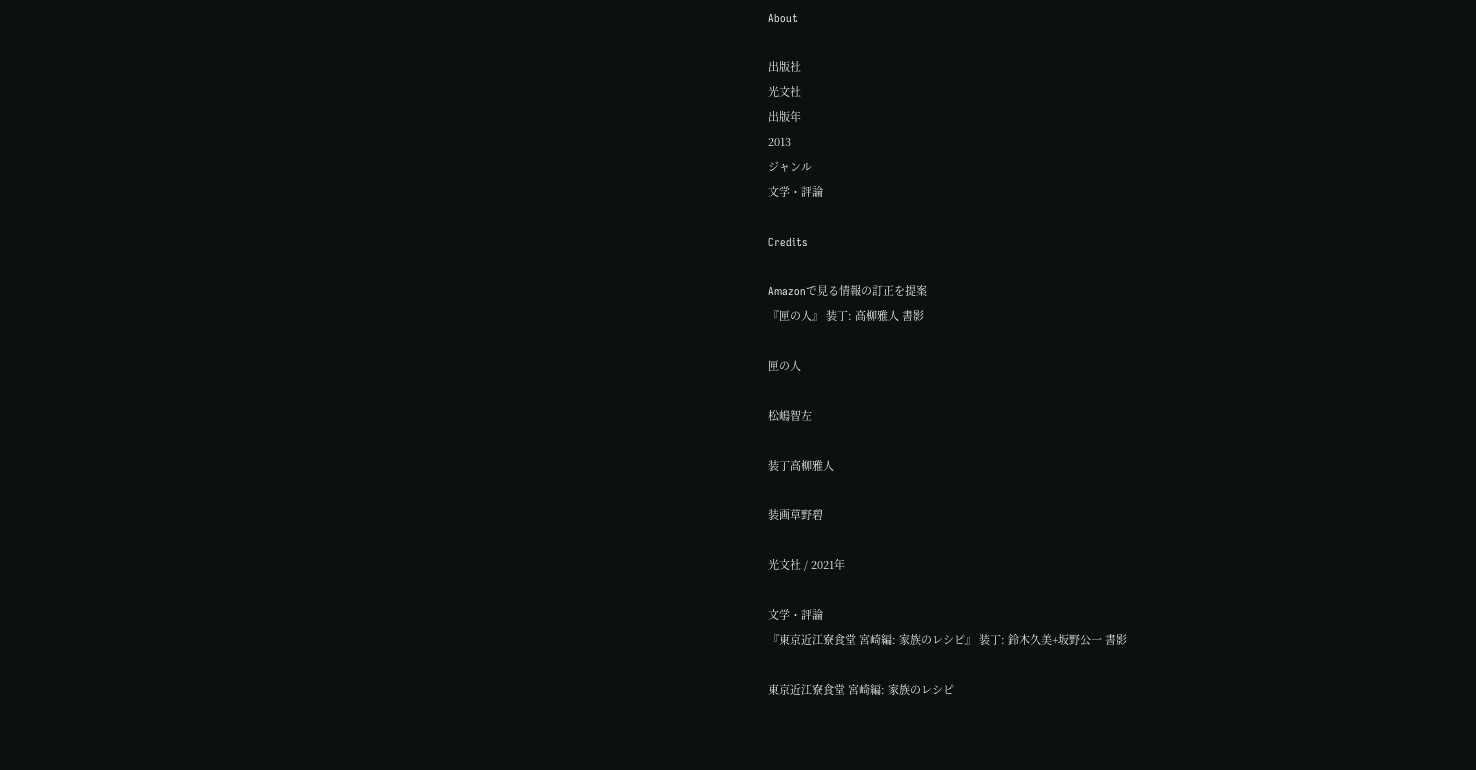About

出版社
光文社
出版年
2013
ジャンル
文学・評論

Credits

Amazonで見る情報の訂正を提案
『匣の人』 装丁: 高柳雅人 書影

匣の人

松嶋智左

装丁高柳雅人

装画草野碧

光文社 / 2021年

文学・評論
『東京近江寮食堂 宮崎編: 家族のレシピ』 装丁: 鈴木久美+坂野公一 書影

東京近江寮食堂 宮崎編: 家族のレシピ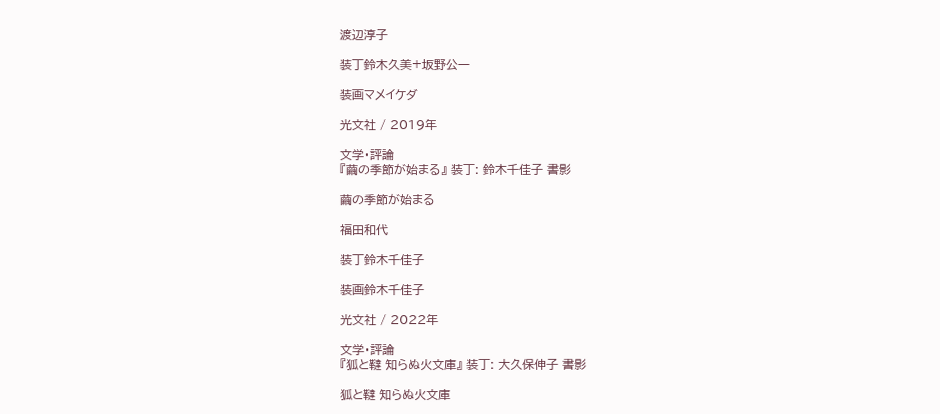渡辺淳子

装丁鈴木久美+坂野公一

装画マメイケダ

光文社 / 2019年

文学・評論
『繭の季節が始まる』 装丁: 鈴木千佳子 書影

繭の季節が始まる

福田和代

装丁鈴木千佳子

装画鈴木千佳子

光文社 / 2022年

文学・評論
『狐と韃 知らぬ火文庫』 装丁: 大久保伸子 書影

狐と韃 知らぬ火文庫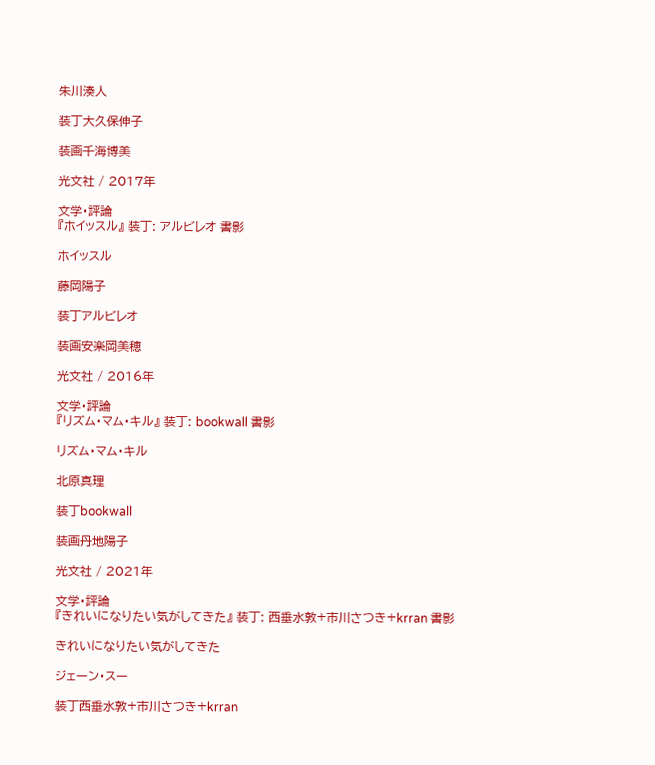朱川湊人

装丁大久保伸子

装画千海博美

光文社 / 2017年

文学・評論
『ホイッスル』 装丁: アルビレオ 書影

ホイッスル

藤岡陽子

装丁アルビレオ

装画安楽岡美穂

光文社 / 2016年

文学・評論
『リズム・マム・キル』 装丁: bookwall 書影

リズム・マム・キル

北原真理

装丁bookwall

装画丹地陽子

光文社 / 2021年

文学・評論
『きれいになりたい気がしてきた』 装丁: 西垂水敦+市川さつき+krran 書影

きれいになりたい気がしてきた

ジェーン・スー

装丁西垂水敦+市川さつき+krran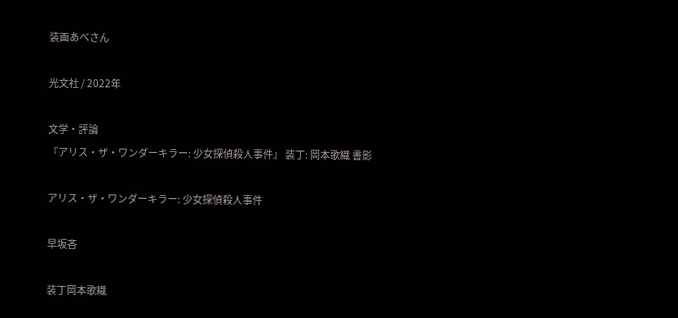装画あべさん

光文社 / 2022年

文学・評論
『アリス・ザ・ワンダーキラー: 少女探偵殺人事件』 装丁: 岡本歌織 書影

アリス・ザ・ワンダーキラー: 少女探偵殺人事件

早坂吝

装丁岡本歌織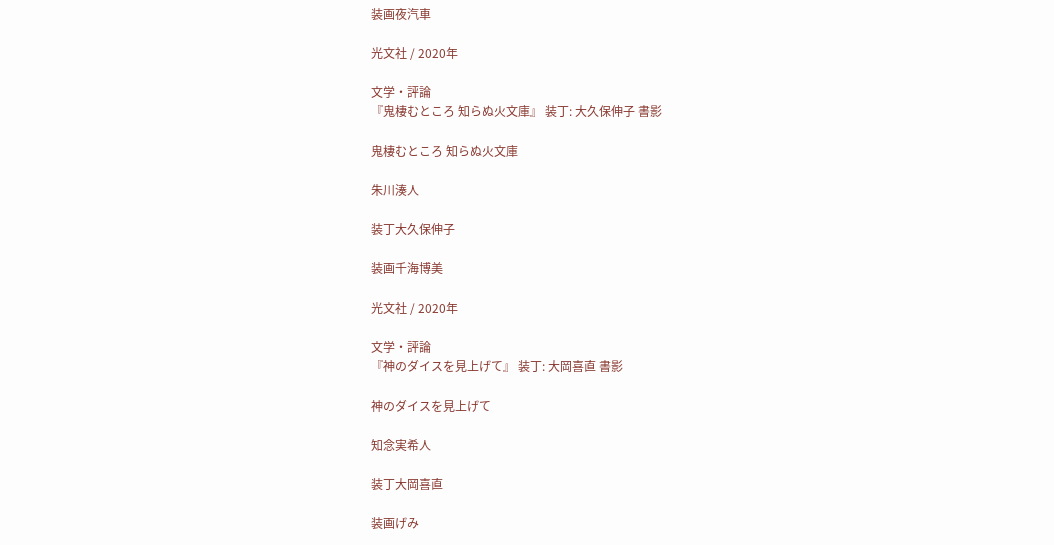装画夜汽車

光文社 / 2020年

文学・評論
『鬼棲むところ 知らぬ火文庫』 装丁: 大久保伸子 書影

鬼棲むところ 知らぬ火文庫

朱川湊人

装丁大久保伸子

装画千海博美

光文社 / 2020年

文学・評論
『神のダイスを見上げて』 装丁: 大岡喜直 書影

神のダイスを見上げて

知念実希人

装丁大岡喜直

装画げみ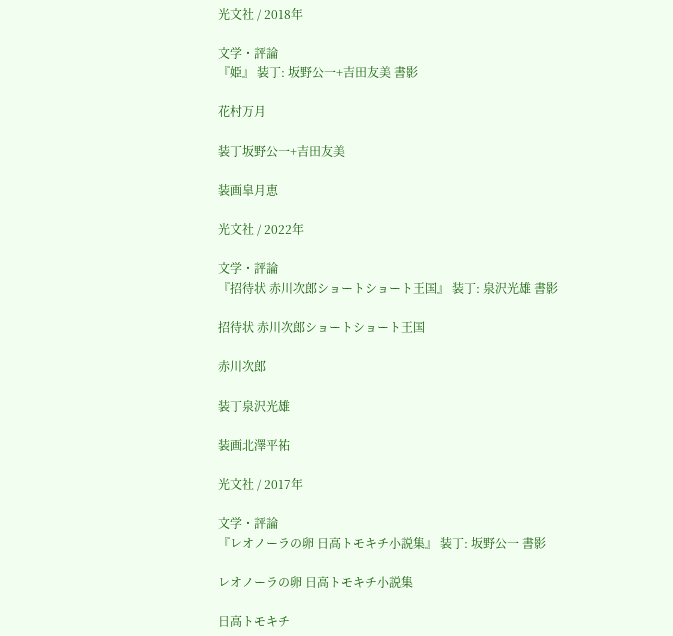光文社 / 2018年

文学・評論
『姫』 装丁: 坂野公一+吉田友美 書影

花村万月

装丁坂野公一+吉田友美

装画皐月恵

光文社 / 2022年

文学・評論
『招待状 赤川次郎ショートショート王国』 装丁: 泉沢光雄 書影

招待状 赤川次郎ショートショート王国

赤川次郎

装丁泉沢光雄

装画北澤平祐

光文社 / 2017年

文学・評論
『レオノーラの卵 日高トモキチ小説集』 装丁: 坂野公一 書影

レオノーラの卵 日高トモキチ小説集

日高トモキチ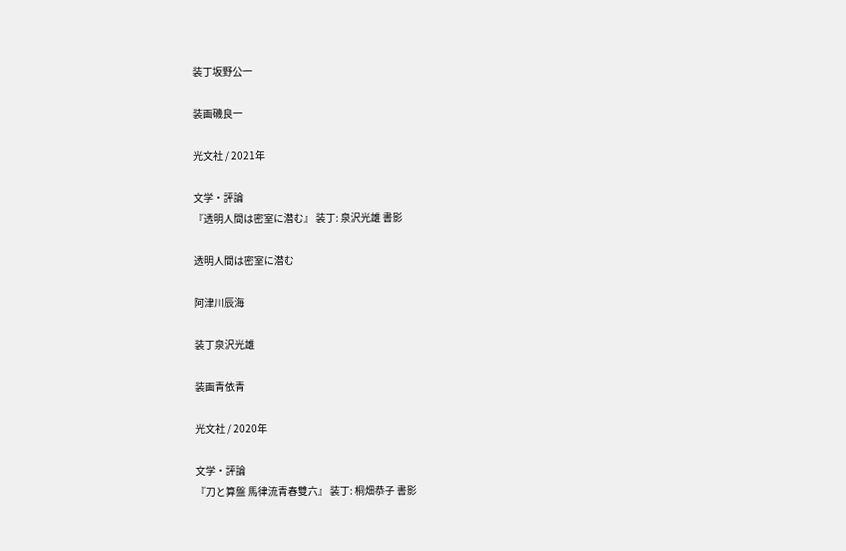装丁坂野公一

装画磯良一

光文社 / 2021年

文学・評論
『透明人間は密室に潜む』 装丁: 泉沢光雄 書影

透明人間は密室に潜む

阿津川辰海

装丁泉沢光雄

装画青依青

光文社 / 2020年

文学・評論
『刀と算盤 馬律流青春雙六』 装丁: 桐畑恭子 書影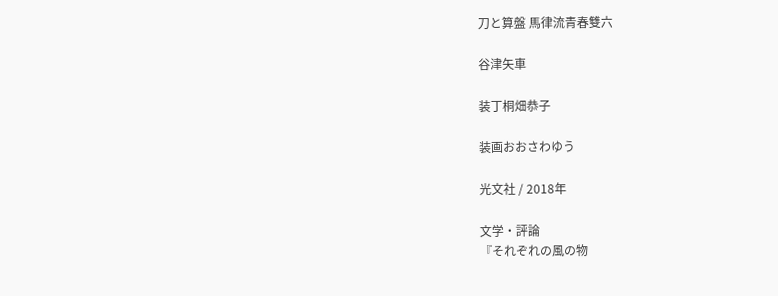刀と算盤 馬律流青春雙六

谷津矢車

装丁桐畑恭子

装画おおさわゆう

光文社 / 2018年

文学・評論
『それぞれの風の物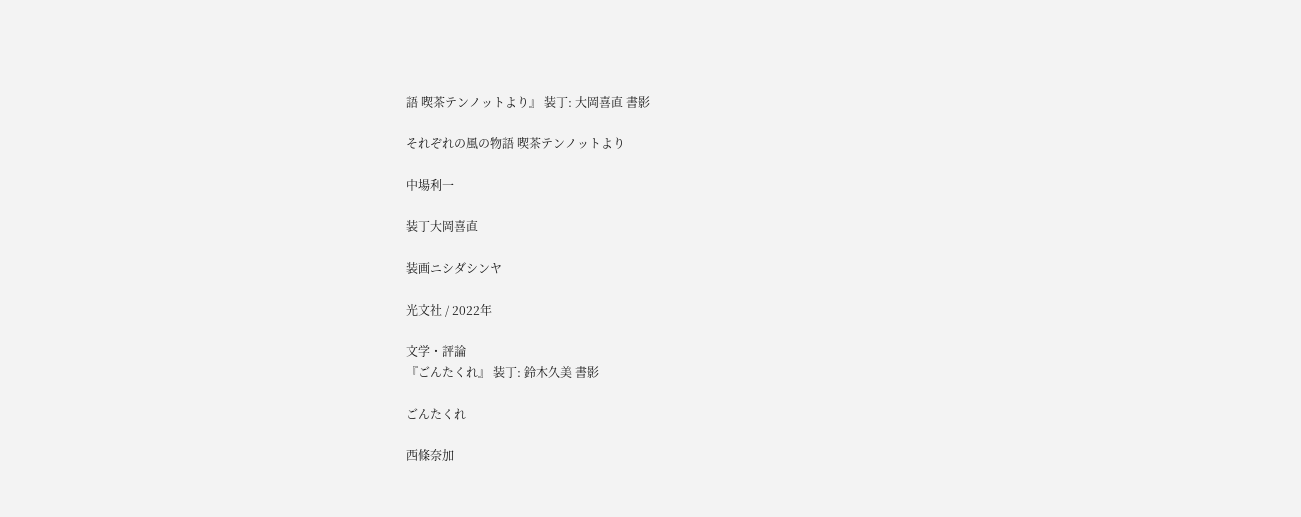語 喫茶テンノットより』 装丁: 大岡喜直 書影

それぞれの風の物語 喫茶テンノットより

中場利一

装丁大岡喜直

装画ニシダシンヤ

光文社 / 2022年

文学・評論
『ごんたくれ』 装丁: 鈴木久美 書影

ごんたくれ

西條奈加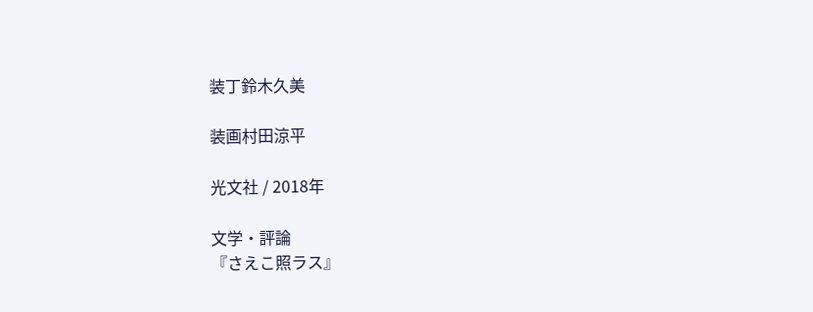装丁鈴木久美

装画村田涼平

光文社 / 2018年

文学・評論
『さえこ照ラス』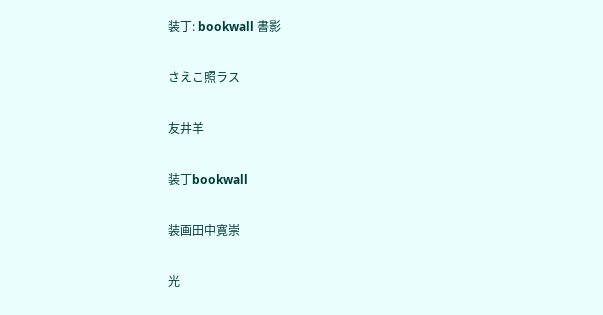装丁: bookwall 書影

さえこ照ラス

友井羊

装丁bookwall

装画田中寛崇

光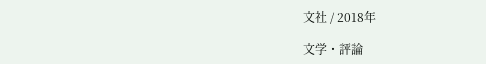文社 / 2018年

文学・評論